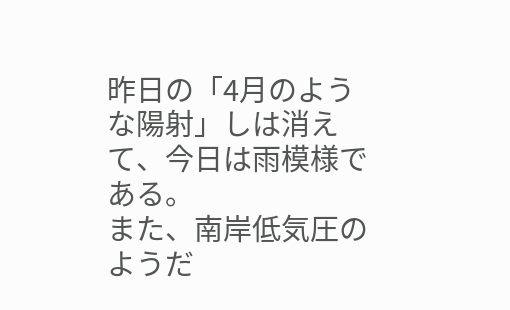昨日の「4月のような陽射」しは消えて、今日は雨模様である。
また、南岸低気圧のようだ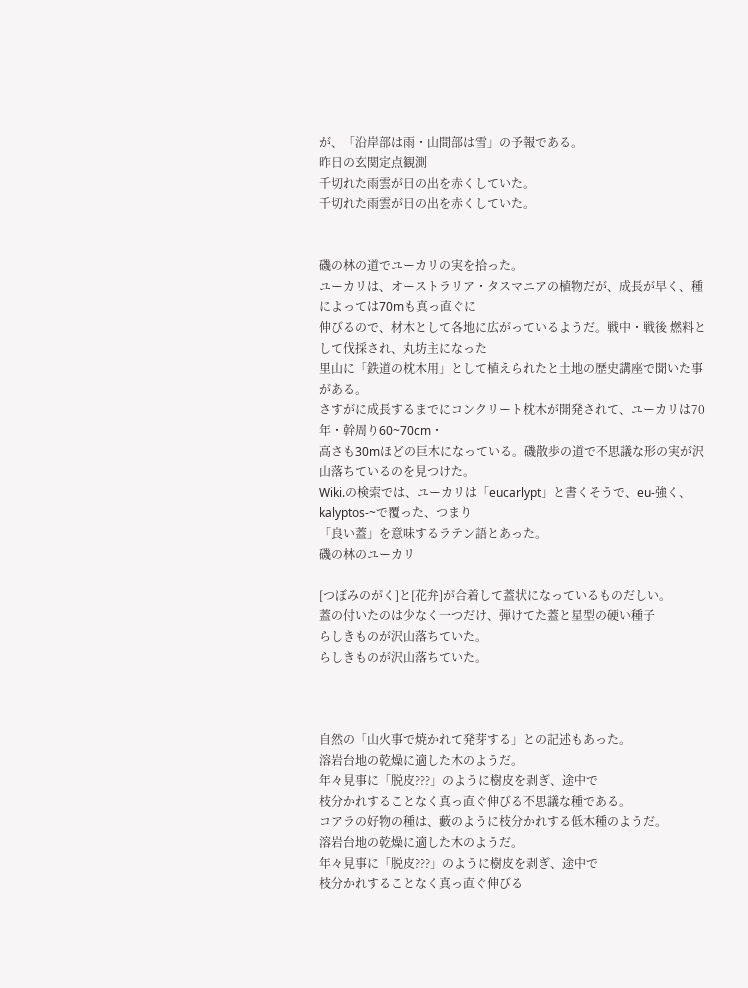が、「沿岸部は雨・山間部は雪」の予報である。
昨日の玄関定点観測
千切れた雨雲が日の出を赤くしていた。
千切れた雨雲が日の出を赤くしていた。


磯の林の道でユーカリの実を拾った。
ユーカリは、オーストラリア・タスマニアの植物だが、成長が早く、種によっては70mも真っ直ぐに
伸びるので、材木として各地に広がっているようだ。戦中・戦後 燃料として伐採され、丸坊主になった
里山に「鉄道の枕木用」として植えられたと土地の歴史講座で聞いた事がある。
さすがに成長するまでにコンクリート枕木が開発されて、ユーカリは70年・幹周り60~70cm・
高さも30mほどの巨木になっている。磯散歩の道で不思議な形の実が沢山落ちているのを見つけた。
Wiki.の検索では、ユーカリは「eucarlypt」と書くそうで、eu‐強く、kalyptos‐~で覆った、つまり
「良い蓋」を意味するラテン語とあった。
磯の林のユーカリ

[つぼみのがく]と[花弁]が合着して蓋状になっているものだしい。
蓋の付いたのは少なく一つだけ、弾けてた蓋と星型の硬い種子
らしきものが沢山落ちていた。
らしきものが沢山落ちていた。



自然の「山火事で焼かれて発芽する」との記述もあった。
溶岩台地の乾燥に適した木のようだ。
年々見事に「脱皮???」のように樹皮を剥ぎ、途中で
枝分かれすることなく真っ直ぐ伸びる不思議な種である。
コアラの好物の種は、藪のように枝分かれする低木種のようだ。
溶岩台地の乾燥に適した木のようだ。
年々見事に「脱皮???」のように樹皮を剥ぎ、途中で
枝分かれすることなく真っ直ぐ伸びる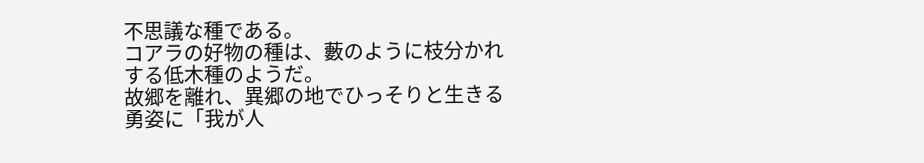不思議な種である。
コアラの好物の種は、藪のように枝分かれする低木種のようだ。
故郷を離れ、異郷の地でひっそりと生きる勇姿に「我が人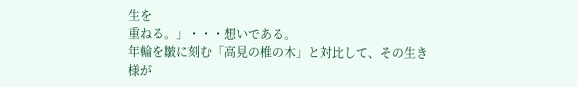生を
重ねる。」・・・想いである。
年輪を皺に刻む「高見の椎の木」と対比して、その生き様が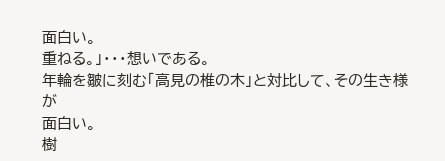面白い。
重ねる。」・・・想いである。
年輪を皺に刻む「高見の椎の木」と対比して、その生き様が
面白い。
樹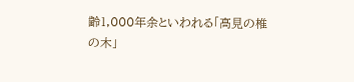齢1,000年余といわれる「高見の椎の木」